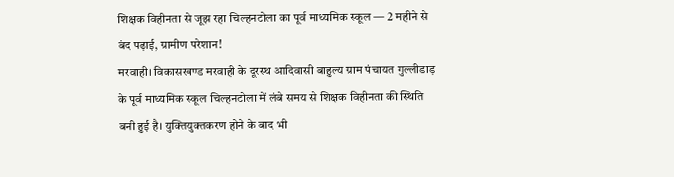शिक्षक विहीनता से जूझ रहा चिल्हनटोला का पूर्व माध्यमिक स्कूल — 2 महीने से बंद पढ़ाई, ग्रामीण परेशान!
मरवाही। विकासखण्ड मरवाही के दूरस्थ आदिवासी बाहुल्य ग्राम पंचायत गुल्लीडाड़ के पूर्व माध्यमिक स्कूल चिल्हनटोला में लंबे समय से शिक्षक विहीनता की स्थिति बनी हुई है। युक्तियुक्तकरण होने के बाद भी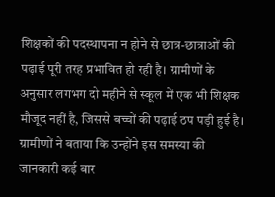शिक्षकों की पदस्थापना न होने से छात्र-छात्राओं की पढ़ाई पूरी तरह प्रभावित हो रही है। ग्रामीणों के अनुसार लगभग दो महीने से स्कूल में एक भी शिक्षक मौजूद नहीं है, जिससे बच्चों की पढ़ाई ठप पड़ी हुई है।
ग्रामीणों ने बताया कि उन्होंने इस समस्या की जानकारी कई बार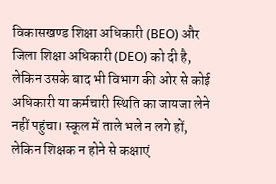विकासखण्ड शिक्षा अधिकारी (BEO) और जिला शिक्षा अधिकारी (DEO) को दी है, लेकिन उसके बाद भी विभाग की ओर से कोई अधिकारी या कर्मचारी स्थिति का जायजा लेने नहीं पहुंचा। स्कूल में ताले भले न लगे हों, लेकिन शिक्षक न होने से कक्षाएं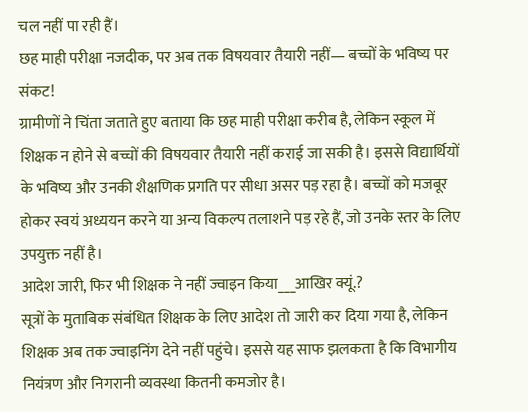चल नहीं पा रही हैं।
छह माही परीक्षा नजदीक, पर अब तक विषयवार तैयारी नहीं— बच्चों के भविष्य पर संकट!
ग्रामीणों ने चिंता जताते हुए बताया कि छह माही परीक्षा करीब है, लेकिन स्कूल में शिक्षक न होने से बच्चों की विषयवार तैयारी नहीं कराई जा सकी है। इससे विद्यार्थियों के भविष्य और उनकी शैक्षणिक प्रगति पर सीधा असर पड़ रहा है। बच्चों को मजबूर होकर स्वयं अध्ययन करने या अन्य विकल्प तलाशने पड़ रहे हैं, जो उनके स्तर के लिए उपयुक्त नहीं है।
आदेश जारी, फिर भी शिक्षक ने नहीं ज्वाइन किया___आखिर क्यूं.?
सूत्रों के मुताबिक संबंधित शिक्षक के लिए आदेश तो जारी कर दिया गया है, लेकिन शिक्षक अब तक ज्वाइनिंग देने नहीं पहुंचे। इससे यह साफ झलकता है कि विभागीय नियंत्रण और निगरानी व्यवस्था कितनी कमजोर है।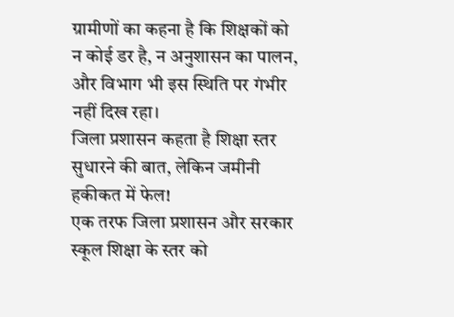ग्रामीणों का कहना है कि शिक्षकों को न कोई डर है, न अनुशासन का पालन, और विभाग भी इस स्थिति पर गंभीर नहीं दिख रहा।
जिला प्रशासन कहता है शिक्षा स्तर सुधारने की बात, लेकिन जमीनी हकीकत में फेल!
एक तरफ जिला प्रशासन और सरकार स्कूल शिक्षा के स्तर को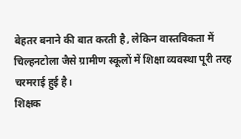बेहतर बनाने की बात करती है, लेकिन वास्तविकता में चिल्हनटोला जैसे ग्रामीण स्कूलों में शिक्षा व्यवस्था पूरी तरह चरमराई हुई है।
शिक्षक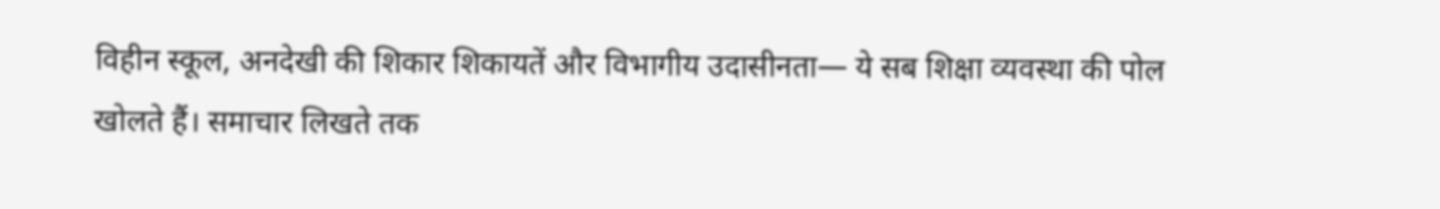विहीन स्कूल, अनदेखी की शिकार शिकायतें और विभागीय उदासीनता— ये सब शिक्षा व्यवस्था की पोल खोलते हैं। समाचार लिखते तक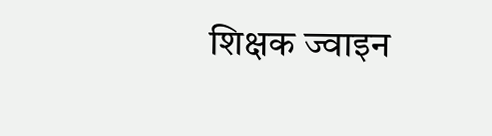शिक्षक ज्वाइन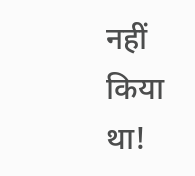नहीं किया था!